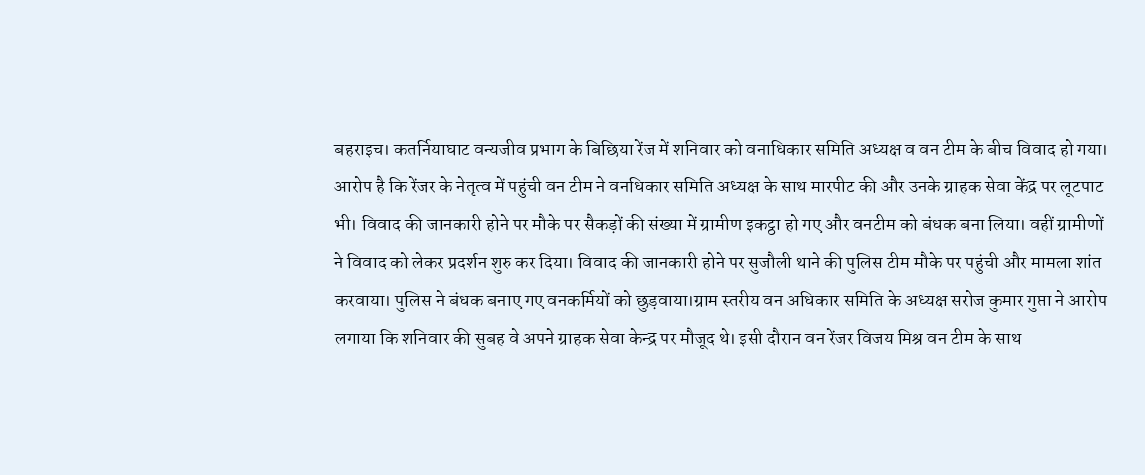बहराइच। कतर्नियाघाट वन्यजीव प्रभाग के बिछिया रेंज में शनिवार को वनाधिकार समिति अध्यक्ष व वन टीम के बीच विवाद हो गया। आरोप है कि रेंजर के नेतृत्व में पहुंची वन टीम ने वनधिकार समिति अध्यक्ष के साथ मारपीट की और उनके ग्राहक सेवा केंद्र पर लूटपाट भी। विवाद की जानकारी होने पर मौके पर सैकड़ों की संख्या में ग्रामीण इकट्ठा हो गए और वनटीम को बंधक बना लिया। वहीं ग्रामीणों ने विवाद को लेकर प्रदर्शन शुरु कर दिया। विवाद की जानकारी होने पर सुजौली थाने की पुलिस टीम मौके पर पहुंची और मामला शांत करवाया। पुलिस ने बंधक बनाए गए वनकर्मियों को छुड़वाया।ग्राम स्तरीय वन अधिकार समिति के अध्यक्ष सरोज कुमार गुप्ता ने आरोप लगाया कि शनिवार की सुबह वे अपने ग्राहक सेवा केन्द्र पर मौजूद थे। इसी दौरान वन रेंजर विजय मिश्र वन टीम के साथ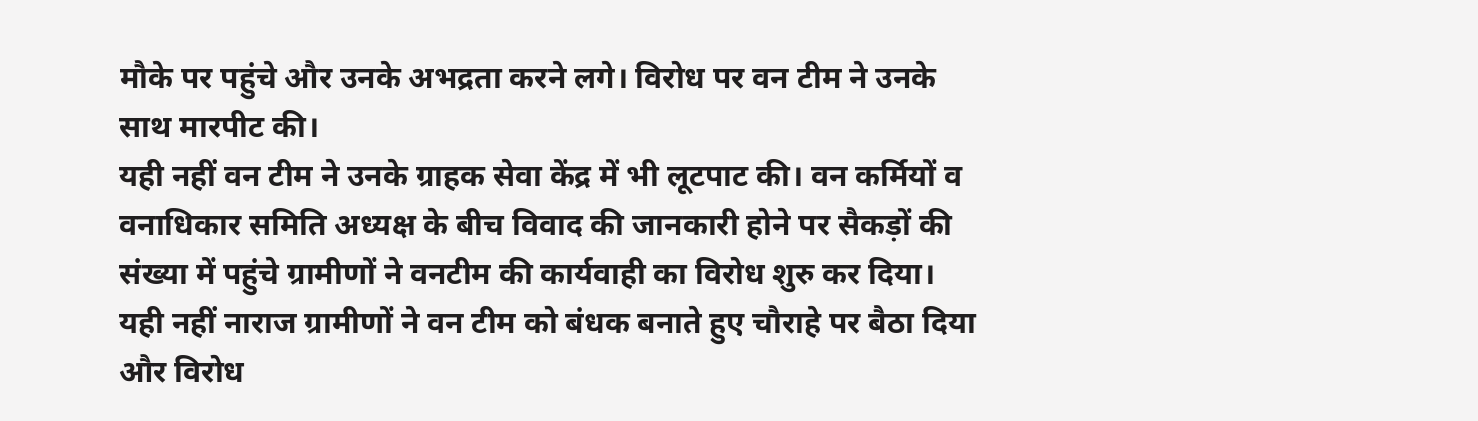मौके पर पहुंचे और उनके अभद्रता करने लगे। विरोध पर वन टीम ने उनके साथ मारपीट की।
यही नहीं वन टीम ने उनके ग्राहक सेवा केंद्र में भी लूटपाट की। वन कर्मियों व वनाधिकार समिति अध्यक्ष के बीच विवाद की जानकारी होने पर सैकड़ों की संख्या में पहुंचे ग्रामीणों ने वनटीम की कार्यवाही का विरोध शुरु कर दिया। यही नहीं नाराज ग्रामीणों ने वन टीम को बंधक बनाते हुए चौराहे पर बैठा दिया और विरोध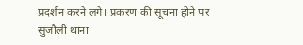प्रदर्शन करने लगे। प्रकरण की सूचना होने पर सुजौली थाना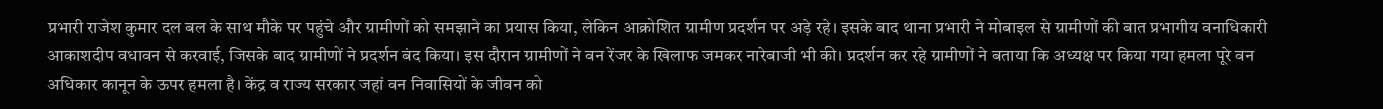प्रभारी राजेश कुमार दल बल के साथ मौके पर पहुंचे और ग्रामीणों को समझाने का प्रयास किया, लेकिन आक्रोशित ग्रामीण प्रदर्शन पर अड़े रहे। इसके बाद थाना प्रभारी ने मोबाइल से ग्रामीणों की बात प्रभागीय वनाधिकारी आकाशदीप वधावन से करवाई, जिसके बाद ग्रामीणों ने प्रदर्शन बंद किया। इस दौरान ग्रामीणों ने वन रेंजर के खिलाफ जमकर नारेबाजी भी की। प्रदर्शन कर रहे ग्रामीणों ने बताया कि अध्यक्ष पर किया गया हमला पूरे वन अधिकार कानून के ऊपर हमला है। केंद्र व राज्य सरकार जहां वन निवासियों के जीवन को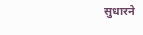सुधारने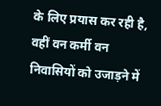के लिए प्रयास कर रही है, वहीं वन कर्मी वन निवासियों को उजाड़ने में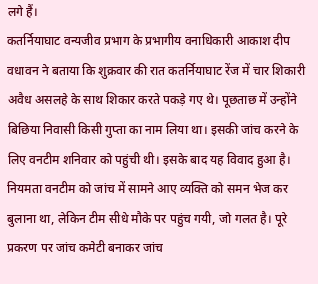लगे हैं।
कतर्नियाघाट वन्यजीव प्रभाग के प्रभागीय वनाधिकारी आकाश दीप वधावन ने बताया कि शुक्रवार की रात कतर्नियाघाट रेंज में चार शिकारी अवैध असलहे के साथ शिकार करते पकड़े गए थे। पूछताछ में उन्होंने बिछिया निवासी किसी गुप्ता का नाम लिया था। इसकी जांच करने के लिए वनटीम शनिवार को पहुंची थी। इसके बाद यह विवाद हुआ है। नियमता वनटीम को जांच में सामने आए व्यक्ति को समन भेज कर बुलाना था, लेकिन टीम सीधे मौके पर पहुंच गयी, जो गलत है। पूरे प्रकरण पर जांच कमेटी बनाकर जांच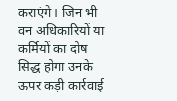कराएंगे। जिन भी वन अधिकारियों या कर्मियों का दोष सिद्ध होगा उनके ऊपर कड़ी कार्रवाई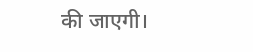की जाएगी।